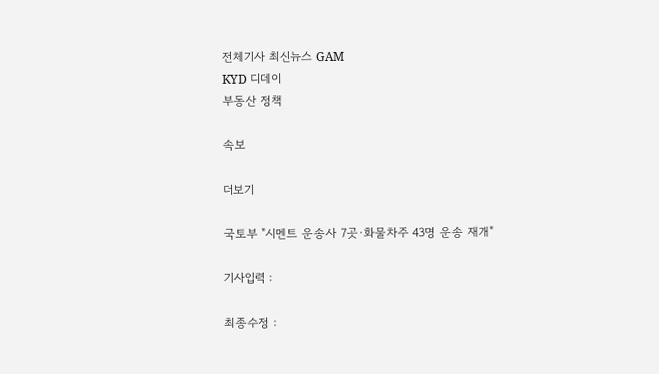전체기사 최신뉴스 GAM
KYD 디데이
부동산 정책

속보

더보기

국토부 "시멘트 운송사 7곳·화물차주 43명 운송 재개"

기사입력 :

최종수정 :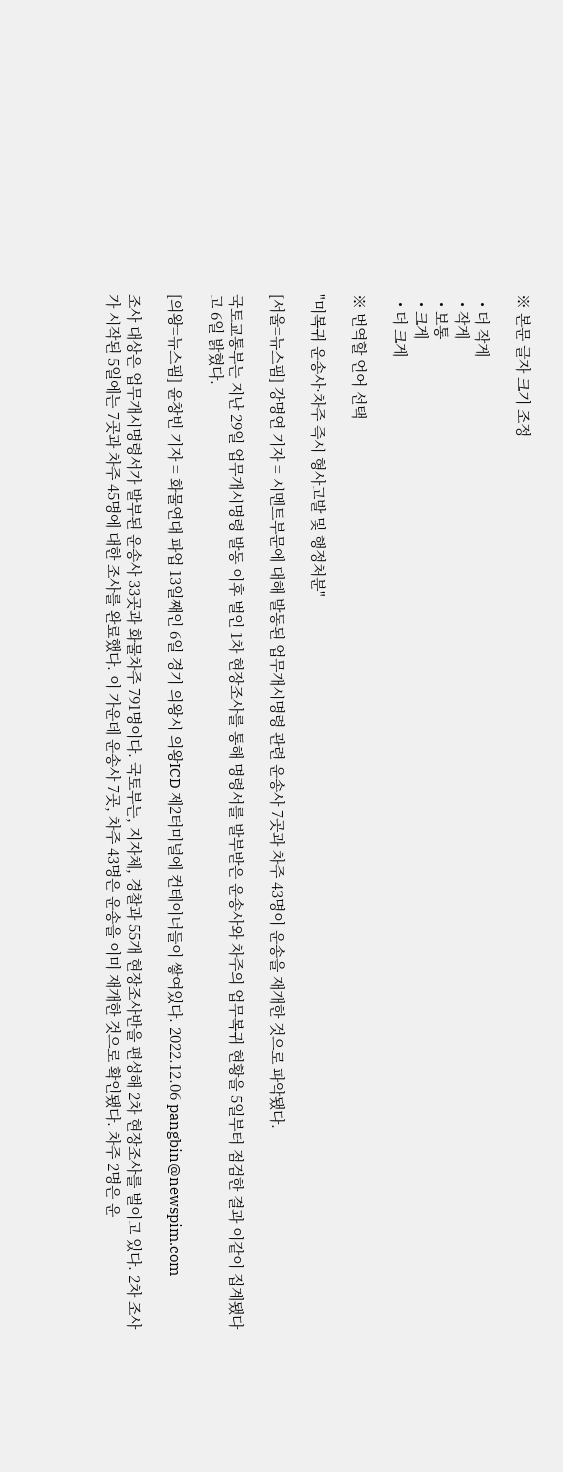※ 본문 글자 크기 조정

  • 더 작게
  • 작게
  • 보통
  • 크게
  • 더 크게

※ 번역할 언어 선택

"미복귀 운송사·차주 즉시 형사고발 및 행정처분"

[서울=뉴스핌] 강명연 기자 = 시멘트부문에 대해 발동된 업무개시명령 관련 운송사 7곳과 차주 43명이 운송을 재개한 것으로 파악됐다.

국토교통부는 지난 29일 업무개시명령 발동 이후 벌인 1차 현장조사를 통해 명령서를 발부받은 운송사와 차주의 업무복귀 현황을 5일부터 점검한 결과 이같이 집계됐다고 6일 밝혔다.

[의왕=뉴스핌] 윤창빈 기자 = 화물연대 파업 13일째인 6일 경기 의왕시 의왕ICD 제2터미널에 컨테이너들이 쌓여있다. 2022.12.06 pangbin@newspim.com

조사 대상은 업무개시명령서가 발부된 운송사 33곳과 화물차주 791명이다. 국토부는, 지자체, 경찰과 55개 현장조사반을 편성해 2차 현장조사를 벌이고 있다. 2차 조사가 시작된 5일에는 7곳과 차주 45명에 대한 조사를 완료했다. 이 가운데 운송사 7곳, 차주 43명은 운송을 이미 재개한 것으로 확인됐다. 차주 2명은 운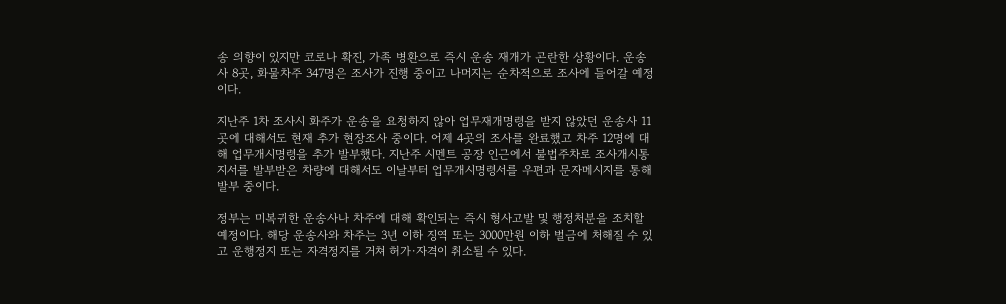송 의향이 있지만 코로나 확진, 가족 병환으로 즉시 운송 재개가 곤란한 상황이다. 운송사 8곳, 화물차주 347명은 조사가 진행 중이고 나머지는 순차적으로 조사에 들어갈 예정이다.

지난주 1차 조사시 화주가 운송을 요청하지 않아 업무재개명령을 받지 않았던 운송사 11곳에 대해서도 현재 추가 현장조사 중이다. 어제 4곳의 조사를 완료했고 차주 12명에 대해 업무개시명령을 추가 발부했다. 지난주 시멘트 공장 인근에서 불법주차로 조사개시통지서를 발부받은 차량에 대해서도 이날부터 업무개시명령서를 우편과 문자메시지를 통해 발부 중이다.

정부는 미복귀한 운송사나 차주에 대해 확인되는 즉시 형사고발 및 행정처분을 조치할 예정이다. 해당 운송사와 차주는 3년 이하 징역 또는 3000만원 이하 벌금에 처해질 수 있고 운행정지 또는 자격정지를 거쳐 허가·자격이 취소될 수 있다.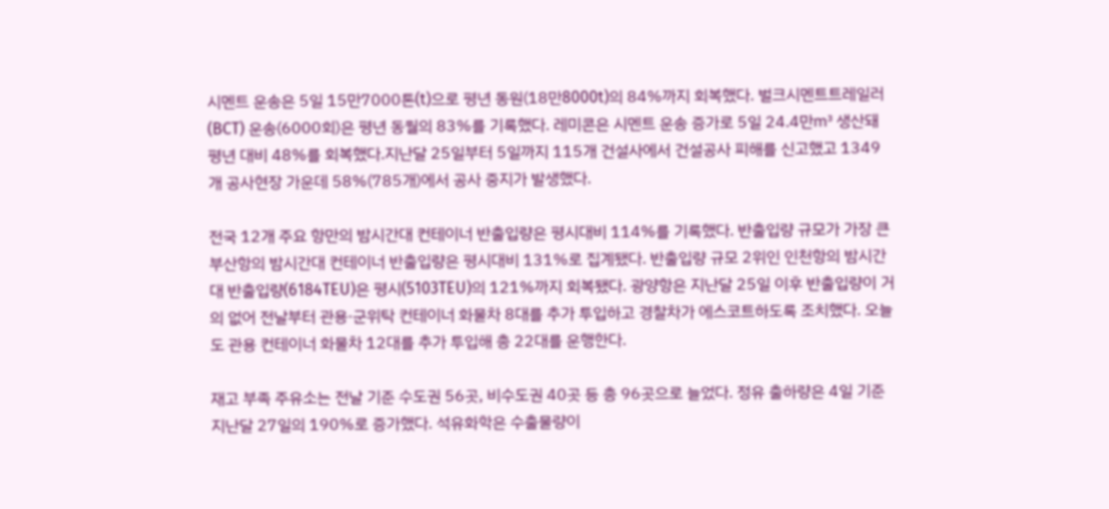시멘트 운송은 5일 15만7000톤(t)으로 평년 동원(18만8000t)의 84%까지 회복했다. 벌크시멘트트레일러(BCT) 운송(6000회)은 평년 동월의 83%를 기록했다. 레미콘은 시멘트 운송 증가로 5일 24.4만㎥ 생산돼 평년 대비 48%를 회복했다.지난달 25일부터 5일까지 115개 건설사에서 건설공사 피해를 신고했고 1349개 공사현장 가운데 58%(785개)에서 공사 중지가 발생했다.

전국 12개 주요 항만의 밤시간대 컨테이너 반출입량은 평시대비 114%를 기록했다. 반출입량 규모가 가장 큰 부산항의 밤시간대 컨테이너 반출입량은 평시대비 131%로 집계됐다. 반출입량 규모 2위인 인천항의 밤시간대 반출입량(6184TEU)은 평시(5103TEU)의 121%까지 회복됐다. 광양항은 지난달 25일 이후 반출입량이 거의 없어 전날부터 관용·군위탁 컨테이너 화물차 8대를 추가 투입하고 경찰차가 에스코트하도록 조치했다. 오늘도 관용 컨테이너 화물차 12대를 추가 투입해 총 22대를 운행한다.

재고 부족 주유소는 전날 기준 수도권 56곳, 비수도권 40곳 등 총 96곳으로 늘었다. 정유 출하량은 4일 기준 지난달 27일의 190%로 증가했다. 석유화학은 수출물량이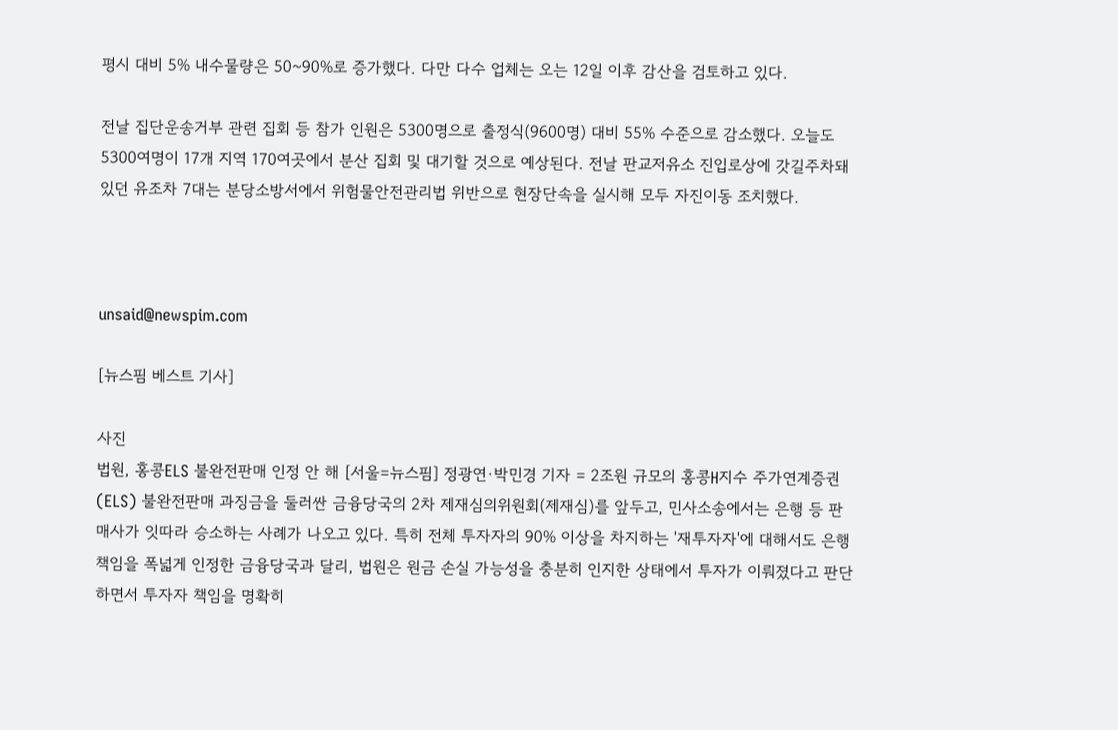평시 대비 5% 내수물량은 50~90%로 증가했다. 다만 다수 업체는 오는 12일 이후 감산을 검토하고 있다.

전날 집단운송거부 관련 집회 등 참가 인원은 5300명으로 출정식(9600명) 대비 55% 수준으로 감소했다. 오늘도 5300여명이 17개 지역 170여곳에서 분산 집회 및 대기할 것으로 예상된다. 전날 판교저유소 진입로상에 갓길주차돼 있던 유조차 7대는 분당소방서에서 위험물안전관리법 위반으로 현장단속을 실시해 모두 자진이동 조치했다.



unsaid@newspim.com

[뉴스핌 베스트 기사]

사진
법원, 홍콩ELS 불완전판매 인정 안 해 [서울=뉴스핌] 정광연·박민경 기자 = 2조원 규모의 홍콩H지수 주가연계증권(ELS) 불완전판매 과징금을 둘러싼 금융당국의 2차 제재심의위원회(제재심)를 앞두고, 민사소송에서는 은행 등 판매사가 잇따라 승소하는 사례가 나오고 있다. 특히 전체 투자자의 90% 이상을 차지하는 '재투자자'에 대해서도 은행 책임을 폭넓게 인정한 금융당국과 달리, 법원은 원금 손실 가능성을 충분히 인지한 상태에서 투자가 이뤄졌다고 판단하면서 투자자 책임을 명확히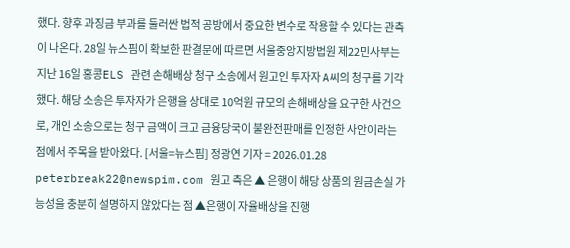했다. 향후 과징금 부과를 둘러싼 법적 공방에서 중요한 변수로 작용할 수 있다는 관측이 나온다. 28일 뉴스핌이 확보한 판결문에 따르면 서울중앙지방법원 제22민사부는 지난 16일 홍콩ELS 관련 손해배상 청구 소송에서 원고인 투자자 A씨의 청구를 기각했다. 해당 소송은 투자자가 은행을 상대로 10억원 규모의 손해배상을 요구한 사건으로, 개인 소송으로는 청구 금액이 크고 금융당국이 불완전판매를 인정한 사안이라는 점에서 주목을 받아왔다. [서울=뉴스핌] 정광연 기자 = 2026.01.28 peterbreak22@newspim.com 원고 측은 ▲ 은행이 해당 상품의 원금손실 가능성을 충분히 설명하지 않았다는 점 ▲은행이 자율배상을 진행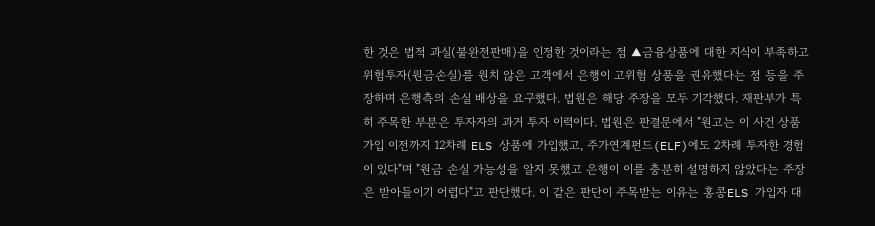한 것은 법적 과실(불완전판매)을 인정한 것이라는 점 ▲금융상품에 대한 지식이 부족하고 위험투자(원금손실)를 원치 않은 고객에서 은행이 고위험 상품을 권유했다는 점 등을 주장하며 은행측의 손실 배상을 요구했다. 법원은 해당 주장을 모두 기각했다. 재판부가 특히 주목한 부분은 투자자의 과거 투자 이력이다. 법원은 판결문에서 "원고는 이 사건 상품 가입 이전까지 12차례 ELS 상품에 가입했고, 주가연계펀드(ELF)에도 2차례 투자한 경험이 있다"며 "원금 손실 가능성을 알지 못했고 은행이 이를 충분히 설명하지 않았다는 주장은 받아들이기 어렵다"고 판단했다. 이 같은 판단이 주목받는 이유는 홍콩ELS 가입자 대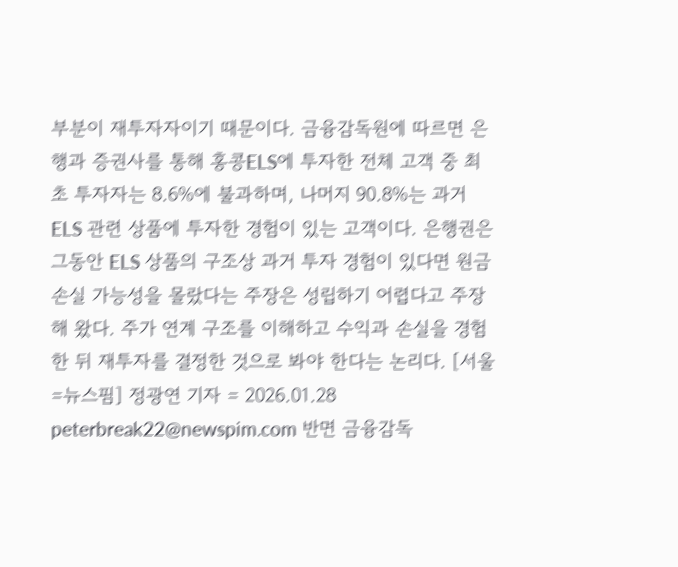부분이 재투자자이기 때문이다. 금융감독원에 따르면 은행과 증권사를 통해 홍콩ELS에 투자한 전체 고객 중 최초 투자자는 8.6%에 불과하며, 나머지 90.8%는 과거 ELS 관련 상품에 투자한 경험이 있는 고객이다. 은행권은 그동안 ELS 상품의 구조상 과거 투자 경험이 있다면 원금 손실 가능성을 몰랐다는 주장은 성립하기 어렵다고 주장해 왔다. 주가 연계 구조를 이해하고 수익과 손실을 경험한 뒤 재투자를 결정한 것으로 봐야 한다는 논리다. [서울=뉴스핌] 정광연 기자 = 2026.01.28 peterbreak22@newspim.com 반면 금융감독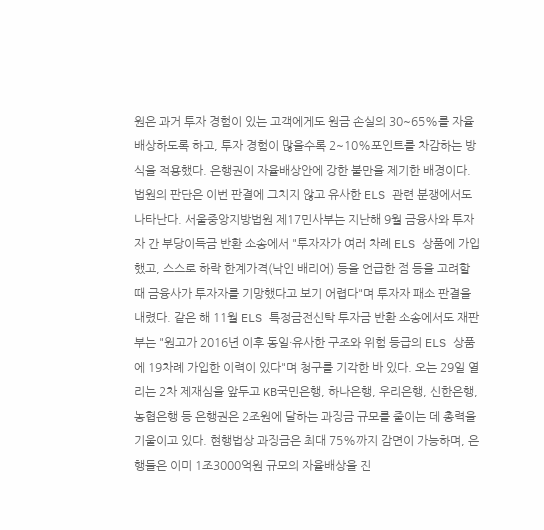원은 과거 투자 경험이 있는 고객에게도 원금 손실의 30~65%를 자율배상하도록 하고, 투자 경험이 많을수록 2~10%포인트를 차감하는 방식을 적용했다. 은행권이 자율배상안에 강한 불만을 제기한 배경이다. 법원의 판단은 이번 판결에 그치지 않고 유사한 ELS 관련 분쟁에서도 나타난다. 서울중앙지방법원 제17민사부는 지난해 9월 금융사와 투자자 간 부당이득금 반환 소송에서 "투자자가 여러 차례 ELS 상품에 가입했고, 스스로 하락 한계가격(낙인 배리어) 등을 언급한 점 등을 고려할 때 금융사가 투자자를 기망했다고 보기 어렵다"며 투자자 패소 판결을 내렸다. 같은 해 11월 ELS 특정금전신탁 투자금 반환 소송에서도 재판부는 "원고가 2016년 이후 동일·유사한 구조와 위험 등급의 ELS 상품에 19차례 가입한 이력이 있다"며 청구를 기각한 바 있다. 오는 29일 열리는 2차 제재심을 앞두고 KB국민은행, 하나은행, 우리은행, 신한은행, 농협은행 등 은행권은 2조원에 달하는 과징금 규모를 줄이는 데 총력을 기울이고 있다. 현행법상 과징금은 최대 75%까지 감면이 가능하며, 은행들은 이미 1조3000억원 규모의 자율배상을 진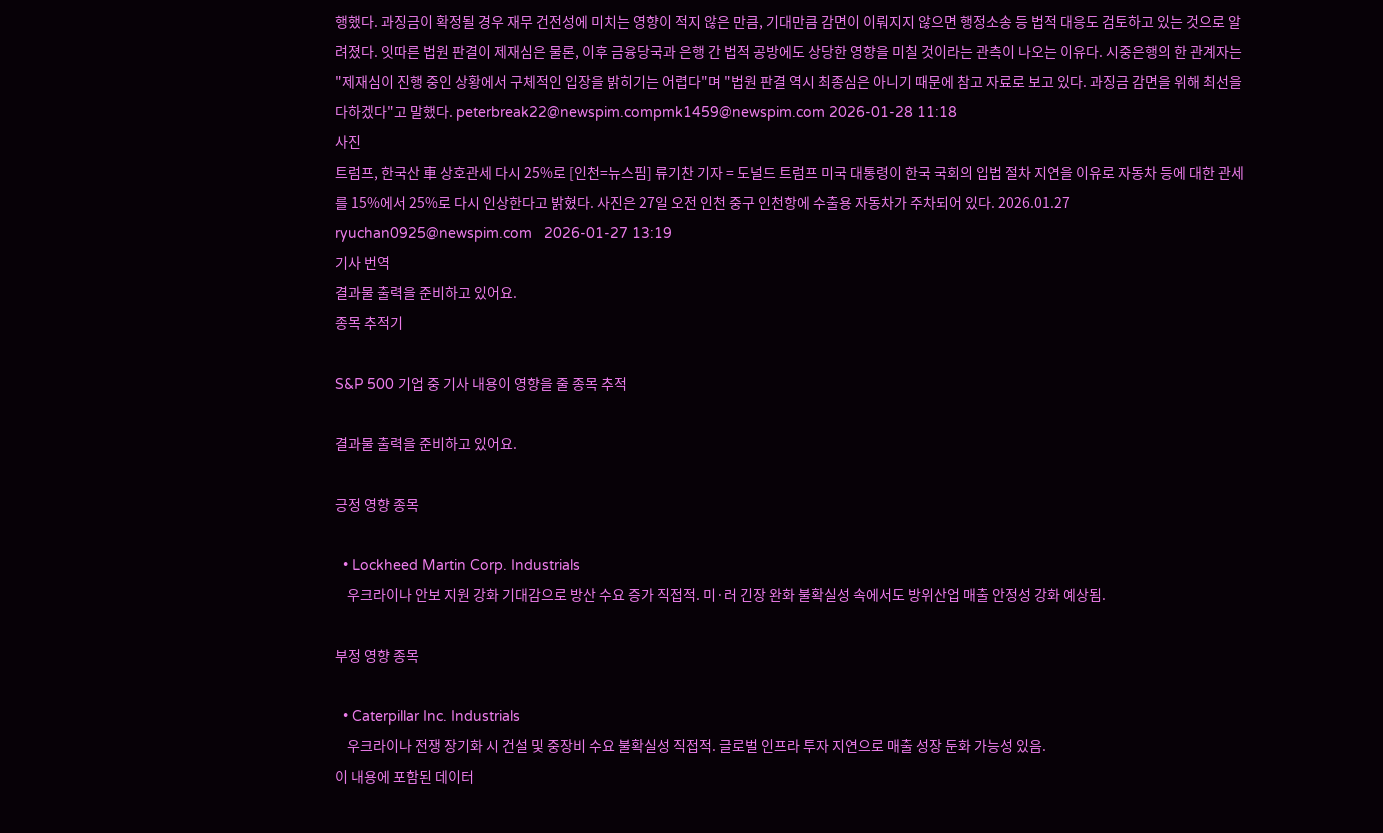행했다. 과징금이 확정될 경우 재무 건전성에 미치는 영향이 적지 않은 만큼, 기대만큼 감면이 이뤄지지 않으면 행정소송 등 법적 대응도 검토하고 있는 것으로 알려졌다. 잇따른 법원 판결이 제재심은 물론, 이후 금융당국과 은행 간 법적 공방에도 상당한 영향을 미칠 것이라는 관측이 나오는 이유다. 시중은행의 한 관계자는 "제재심이 진행 중인 상황에서 구체적인 입장을 밝히기는 어렵다"며 "법원 판결 역시 최종심은 아니기 때문에 참고 자료로 보고 있다. 과징금 감면을 위해 최선을 다하겠다"고 말했다. peterbreak22@newspim.compmk1459@newspim.com 2026-01-28 11:18
사진
트럼프, 한국산 車 상호관세 다시 25%로 [인천=뉴스핌] 류기찬 기자 = 도널드 트럼프 미국 대통령이 한국 국회의 입법 절차 지연을 이유로 자동차 등에 대한 관세를 15%에서 25%로 다시 인상한다고 밝혔다. 사진은 27일 오전 인천 중구 인천항에 수출용 자동차가 주차되어 있다. 2026.01.27 ryuchan0925@newspim.com   2026-01-27 13:19
기사 번역
결과물 출력을 준비하고 있어요.
종목 추적기

S&P 500 기업 중 기사 내용이 영향을 줄 종목 추적

결과물 출력을 준비하고 있어요.

긍정 영향 종목

  • Lockheed Martin Corp. Industrials
    우크라이나 안보 지원 강화 기대감으로 방산 수요 증가 직접적. 미·러 긴장 완화 불확실성 속에서도 방위산업 매출 안정성 강화 예상됨.

부정 영향 종목

  • Caterpillar Inc. Industrials
    우크라이나 전쟁 장기화 시 건설 및 중장비 수요 불확실성 직접적. 글로벌 인프라 투자 지연으로 매출 성장 둔화 가능성 있음.
이 내용에 포함된 데이터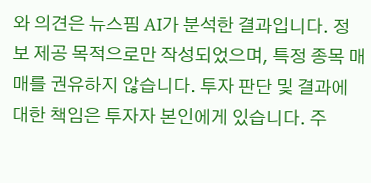와 의견은 뉴스핌 AI가 분석한 결과입니다. 정보 제공 목적으로만 작성되었으며, 특정 종목 매매를 권유하지 않습니다. 투자 판단 및 결과에 대한 책임은 투자자 본인에게 있습니다. 주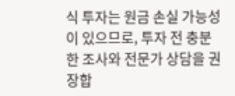식 투자는 원금 손실 가능성이 있으므로, 투자 전 충분한 조사와 전문가 상담을 권장합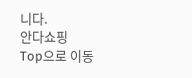니다.
안다쇼핑
Top으로 이동